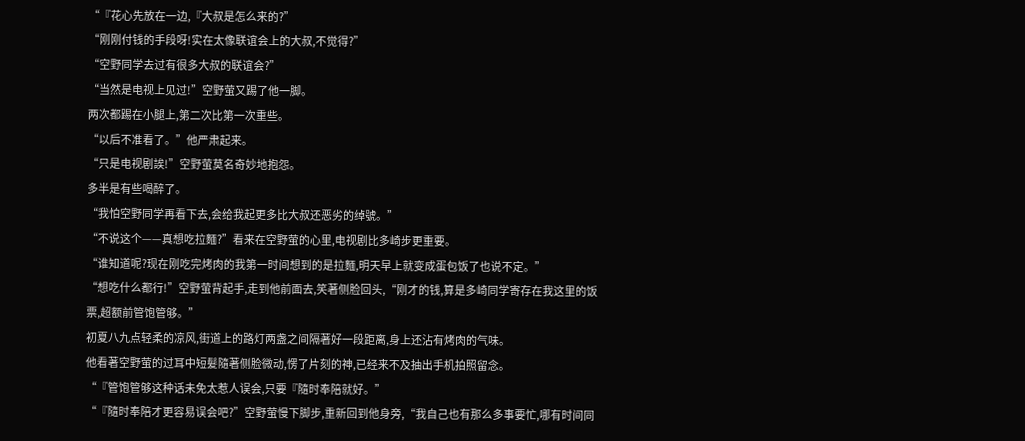“『花心先放在一边,『大叔是怎么来的?”
“刚刚付钱的手段呀!实在太像联谊会上的大叔,不觉得?”
“空野同学去过有很多大叔的联谊会?”
“当然是电视上见过!”空野萤又踢了他一脚。
两次都踢在小腿上,第二次比第一次重些。
“以后不准看了。”他严肃起来。
“只是电视剧誒!”空野萤莫名奇妙地抱怨。
多半是有些喝醉了。
“我怕空野同学再看下去,会给我起更多比大叔还恶劣的绰號。”
“不说这个——真想吃拉麵?”看来在空野萤的心里,电视剧比多崎步更重要。
“谁知道呢?现在刚吃完烤肉的我第一时间想到的是拉麵,明天早上就变成蛋包饭了也说不定。”
“想吃什么都行!”空野萤背起手,走到他前面去,笑著侧脸回头,“刚才的钱,算是多崎同学寄存在我这里的饭票,超额前管饱管够。”
初夏八九点轻柔的凉风,街道上的路灯两盏之间隔著好一段距离,身上还沾有烤肉的气味。
他看著空野萤的过耳中短髮隨著侧脸微动,愣了片刻的神,已经来不及抽出手机拍照留念。
“『管饱管够这种话未免太惹人误会,只要『隨时奉陪就好。”
“『隨时奉陪才更容易误会吧?”空野萤慢下脚步,重新回到他身旁,“我自己也有那么多事要忙,哪有时间同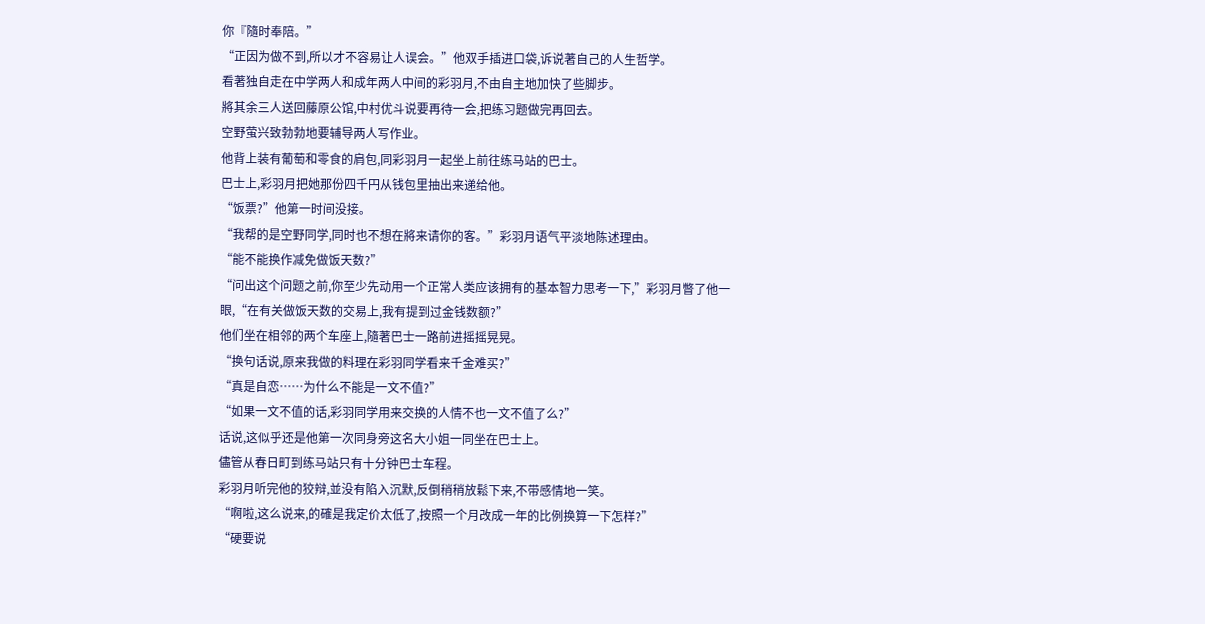你『隨时奉陪。”
“正因为做不到,所以才不容易让人误会。”他双手插进口袋,诉说著自己的人生哲学。
看著独自走在中学两人和成年两人中间的彩羽月,不由自主地加快了些脚步。
將其余三人送回藤原公馆,中村优斗说要再待一会,把练习题做完再回去。
空野萤兴致勃勃地要辅导两人写作业。
他背上装有葡萄和零食的肩包,同彩羽月一起坐上前往练马站的巴士。
巴士上,彩羽月把她那份四千円从钱包里抽出来递给他。
“饭票?”他第一时间没接。
“我帮的是空野同学,同时也不想在將来请你的客。”彩羽月语气平淡地陈述理由。
“能不能换作减免做饭天数?”
“问出这个问题之前,你至少先动用一个正常人类应该拥有的基本智力思考一下,”彩羽月瞥了他一眼,“在有关做饭天数的交易上,我有提到过金钱数额?”
他们坐在相邻的两个车座上,隨著巴士一路前进摇摇晃晃。
“换句话说,原来我做的料理在彩羽同学看来千金难买?”
“真是自恋……为什么不能是一文不值?”
“如果一文不值的话,彩羽同学用来交换的人情不也一文不值了么?”
话说,这似乎还是他第一次同身旁这名大小姐一同坐在巴士上。
儘管从春日町到练马站只有十分钟巴士车程。
彩羽月听完他的狡辩,並没有陷入沉默,反倒稍稍放鬆下来,不带感情地一笑。
“啊啦,这么说来,的確是我定价太低了,按照一个月改成一年的比例换算一下怎样?”
“硬要说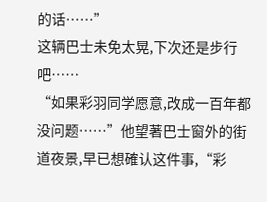的话……”
这辆巴士未免太晃,下次还是步行吧……
“如果彩羽同学愿意,改成一百年都没问题……”他望著巴士窗外的街道夜景,早已想確认这件事,“彩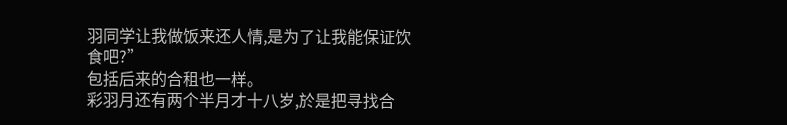羽同学让我做饭来还人情,是为了让我能保证饮食吧?”
包括后来的合租也一样。
彩羽月还有两个半月才十八岁,於是把寻找合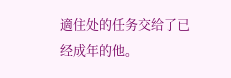適住处的任务交给了已经成年的他。